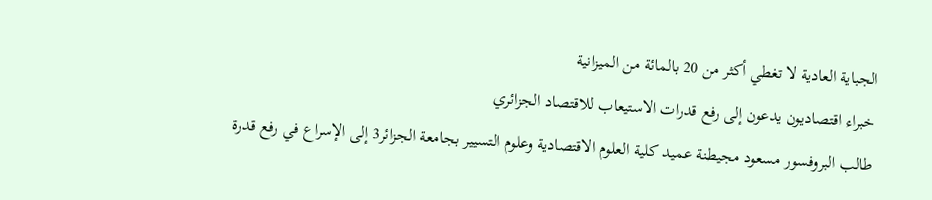الجباية العادية لا تغطي أكثر من 20 بالمائة من الميزانية
خبراء اقتصاديون يدعون إلى رفع قدرات الاستيعاب للاقتصاد الجزائري
طالب البروفسور مسعود مجيطنة عميد كلية العلوم الاقتصادية وعلوم التسيير بجامعة الجزائر3 إلى الإسراع في رفع قدرة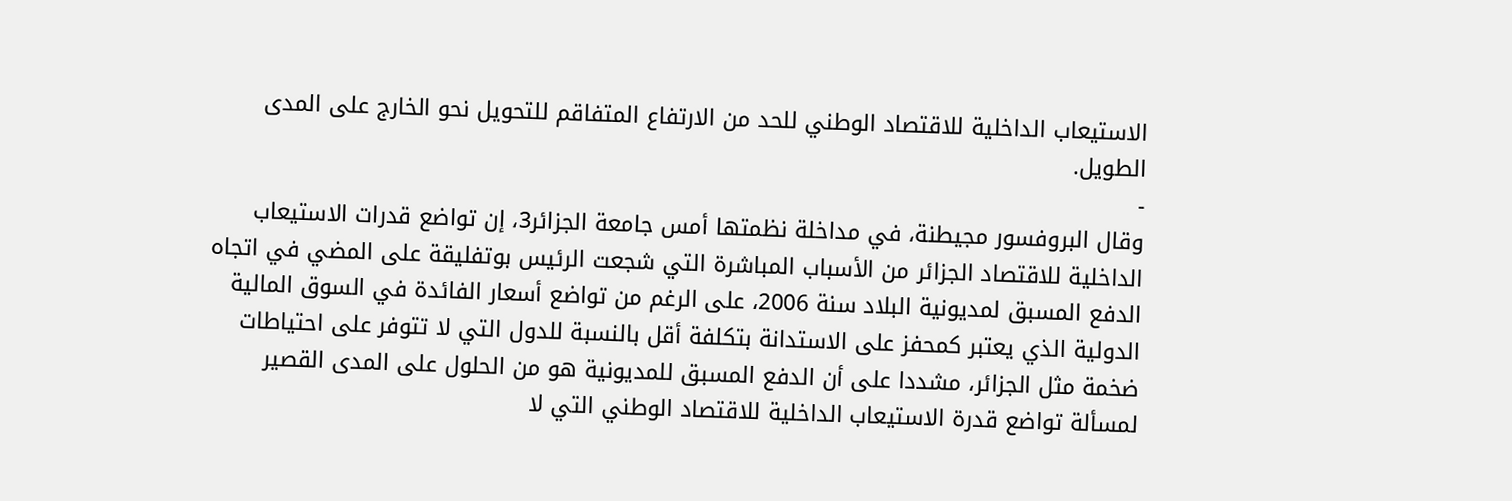الاستيعاب الداخلية للاقتصاد الوطني للحد من الارتفاع المتفاقم للتحويل نحو الخارج على المدى الطويل.
-
وقال البروفسور مجيطنة، في مداخلة نظمتها أمس جامعة الجزائر3، إن تواضع قدرات الاستيعاب الداخلية للاقتصاد الجزائر من الأسباب المباشرة التي شجعت الرئيس بوتفليقة على المضي في اتجاه الدفع المسبق لمديونية البلاد سنة 2006، على الرغم من تواضع أسعار الفائدة في السوق المالية الدولية الذي يعتبر كمحفز على الاستدانة بتكلفة أقل بالنسبة للدول التي لا تتوفر على احتياطات ضخمة مثل الجزائر، مشددا على أن الدفع المسبق للمديونية هو من الحلول على المدى القصير لمسألة تواضع قدرة الاستيعاب الداخلية للاقتصاد الوطني التي لا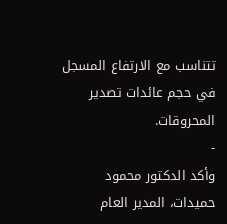تتناسب مع الارتفاع المسجل في حجم عائدات تصدير المحروقات.
-
وأكد الدكتور محمود حميدات، المدير العام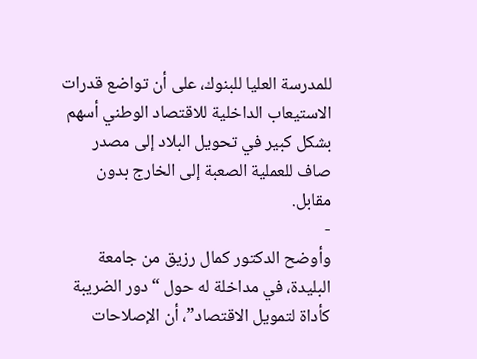للمدرسة العليا للبنوك، على أن تواضع قدرات الاستيعاب الداخلية للاقتصاد الوطني أسهم بشكل كبير في تحويل البلاد إلى مصدر صاف للعملية الصعبة إلى الخارج بدون مقابل.
-
وأوضح الدكتور كمال رزيق من جامعة البليدة، في مداخلة له حول “دور الضريبة كأداة لتمويل الاقتصاد”، أن الإصلاحات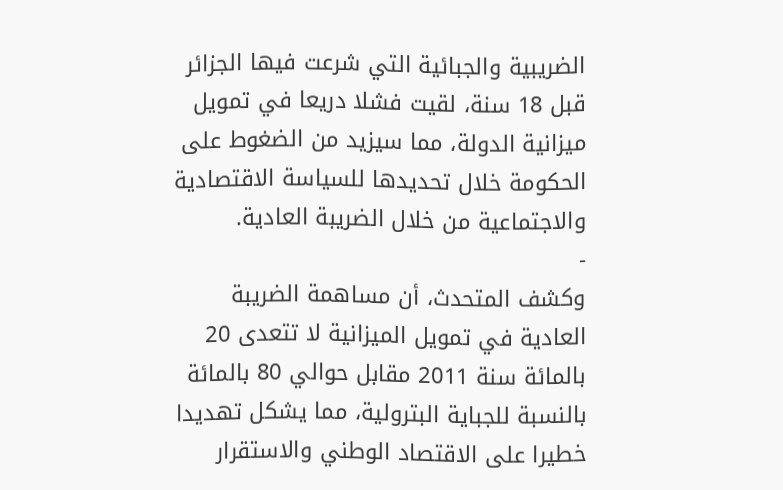الضريبية والجبائية التي شرعت فيها الجزائر قبل 18 سنة، لقيت فشلا دريعا في تمويل ميزانية الدولة، مما سيزيد من الضغوط على الحكومة خلال تحديدها للسياسة الاقتصادية والاجتماعية من خلال الضريبة العادية.
-
وكشف المتحدث، أن مساهمة الضريبة العادية في تمويل الميزانية لا تتعدى 20 بالمائة سنة 2011 مقابل حوالي 80 بالمائة بالنسبة للجباية البترولية، مما يشكل تهديدا خطيرا على الاقتصاد الوطني والاستقرار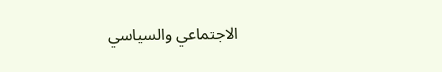الاجتماعي والسياسي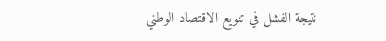نتيجة الفشل في تنويع الاقتصاد الوطني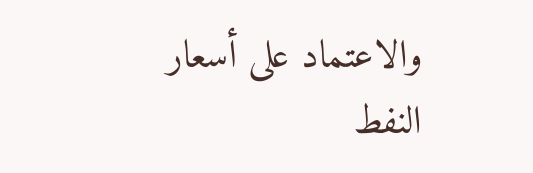والاعتماد على أسعار النفط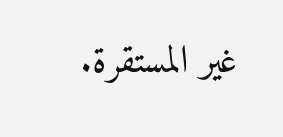غير المستقرة.